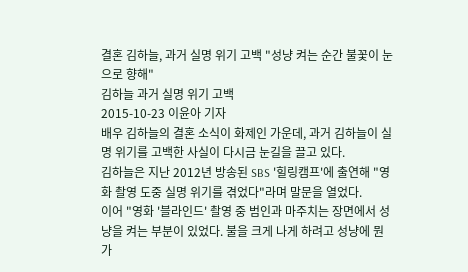결혼 김하늘, 과거 실명 위기 고백 "성냥 켜는 순간 불꽃이 눈으로 향해"
김하늘 과거 실명 위기 고백
2015-10-23 이윤아 기자
배우 김하늘의 결혼 소식이 화제인 가운데, 과거 김하늘이 실명 위기를 고백한 사실이 다시금 눈길을 끌고 있다.
김하늘은 지난 2012년 방송된 SBS '힐링캠프'에 출연해 "영화 촬영 도중 실명 위기를 겪었다"라며 말문을 열었다.
이어 "영화 '블라인드' 촬영 중 범인과 마주치는 장면에서 성냥을 켜는 부분이 있었다. 불을 크게 나게 하려고 성냥에 뭔가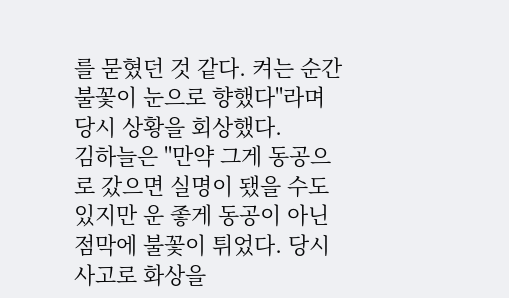를 묻혔던 것 같다. 켜는 순간 불꽃이 눈으로 향했다"라며 당시 상황을 회상했다.
김하늘은 "만약 그게 동공으로 갔으면 실명이 됐을 수도 있지만 운 좋게 동공이 아닌 점막에 불꽃이 튀었다. 당시 사고로 화상을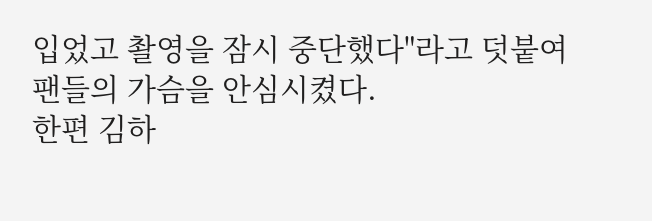입었고 촬영을 잠시 중단했다"라고 덧붙여 팬들의 가슴을 안심시켰다.
한편 김하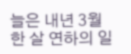늘은 내년 3월 한 살 연하의 일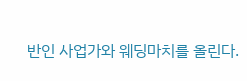반인 사업가와 웨딩마치를 올린다.